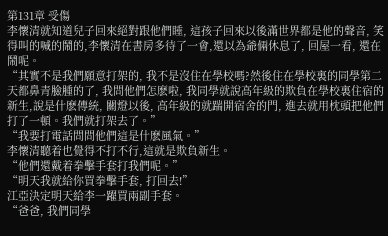第131章 受傷
李懷清就知道兒子回來絕對跟他們睡, 這孩子回來以後滿世界都是他的聲音, 笑得叫的喊的鬧的,李懷清在書房多待了一會,還以為爺倆休息了, 回屋一看, 還在鬧呢。
“其實不是我們願意打架的, 我不是沒住在學校嗎?然後住在學校裏的同學第二天都鼻青臉腫的了, 我問他們怎麽啦, 我同學就說高年級的欺負在學校裏住宿的新生,說是什麽傳統, 關燈以後, 高年級的就踹開宿舍的門, 進去就用枕頭把他們打了一頓。我們就打架去了。”
“我要打電話問問他們這是什麽風氣。”
李懷清聽着也覺得不打不行,這就是欺負新生。
“他們還戴着拳擊手套打我們呢。”
“明天我就給你買拳擊手套, 打回去!”
江亞決定明天給李一躍買兩副手套。
“爸爸, 我們同學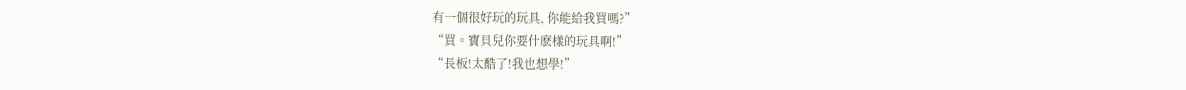有一個很好玩的玩具, 你能給我買嗎?”
“買。寶貝兒你要什麽樣的玩具啊!”
“長板!太酷了!我也想學!”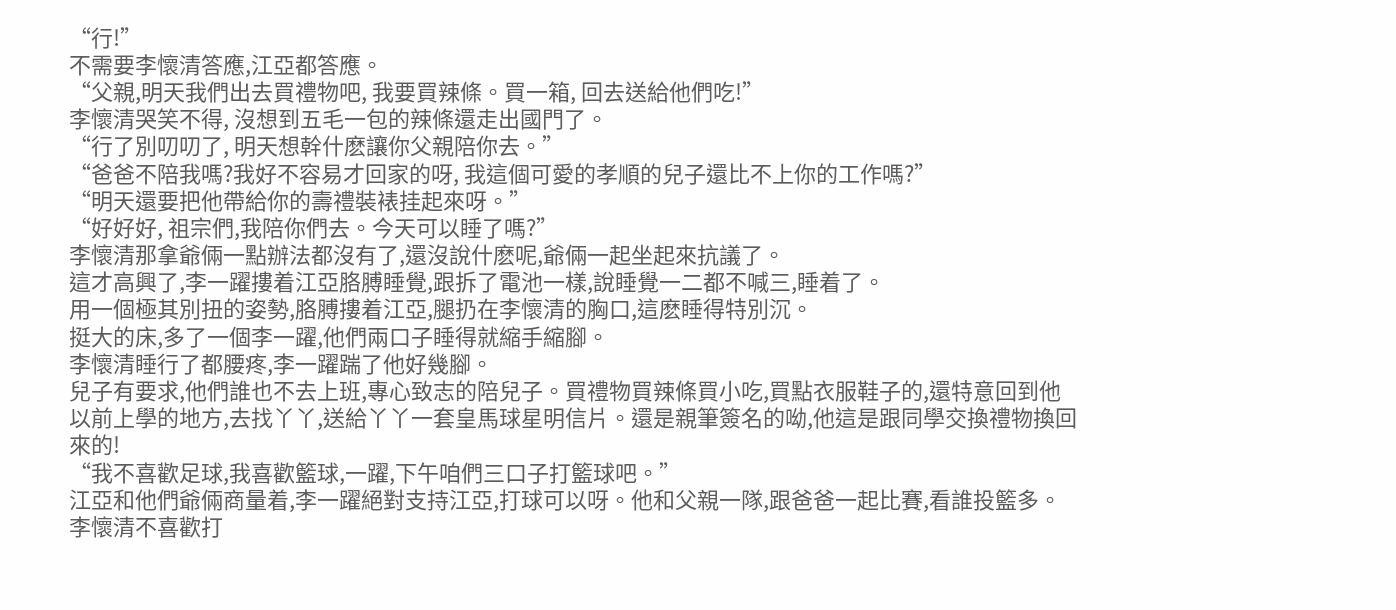“行!”
不需要李懷清答應,江亞都答應。
“父親,明天我們出去買禮物吧, 我要買辣條。買一箱, 回去送給他們吃!”
李懷清哭笑不得, 沒想到五毛一包的辣條還走出國門了。
“行了別叨叨了, 明天想幹什麽讓你父親陪你去。”
“爸爸不陪我嗎?我好不容易才回家的呀, 我這個可愛的孝順的兒子還比不上你的工作嗎?”
“明天還要把他帶給你的壽禮裝裱挂起來呀。”
“好好好, 祖宗們,我陪你們去。今天可以睡了嗎?”
李懷清那拿爺倆一點辦法都沒有了,還沒說什麽呢,爺倆一起坐起來抗議了。
這才高興了,李一躍摟着江亞胳膊睡覺,跟拆了電池一樣,說睡覺一二都不喊三,睡着了。
用一個極其別扭的姿勢,胳膊摟着江亞,腿扔在李懷清的胸口,這麽睡得特別沉。
挺大的床,多了一個李一躍,他們兩口子睡得就縮手縮腳。
李懷清睡行了都腰疼,李一躍踹了他好幾腳。
兒子有要求,他們誰也不去上班,專心致志的陪兒子。買禮物買辣條買小吃,買點衣服鞋子的,還特意回到他以前上學的地方,去找丫丫,送給丫丫一套皇馬球星明信片。還是親筆簽名的呦,他這是跟同學交換禮物換回來的!
“我不喜歡足球,我喜歡籃球,一躍,下午咱們三口子打籃球吧。”
江亞和他們爺倆商量着,李一躍絕對支持江亞,打球可以呀。他和父親一隊,跟爸爸一起比賽,看誰投籃多。
李懷清不喜歡打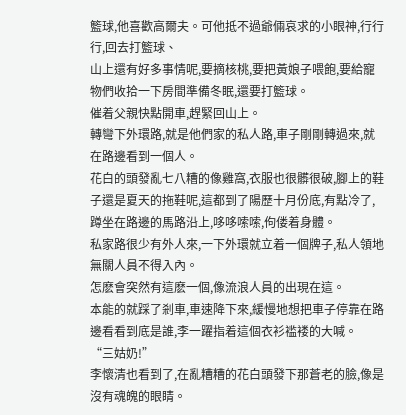籃球,他喜歡高爾夫。可他抵不過爺倆哀求的小眼神,行行行,回去打籃球、
山上還有好多事情呢,要摘核桃,要把黃娘子喂飽,要給寵物們收拾一下房間準備冬眠,還要打籃球。
催着父親快點開車,趕緊回山上。
轉彎下外環路,就是他們家的私人路,車子剛剛轉過來,就在路邊看到一個人。
花白的頭發亂七八糟的像雞窩,衣服也很髒很破,腳上的鞋子還是夏天的拖鞋呢,這都到了陽歷十月份底,有點冷了,蹲坐在路邊的馬路沿上,哆哆嗦嗦,佝偻着身體。
私家路很少有外人來,一下外環就立着一個牌子,私人領地無關人員不得入內。
怎麽會突然有這麽一個,像流浪人員的出現在這。
本能的就踩了剎車,車速降下來,緩慢地想把車子停靠在路邊看看到底是誰,李一躍指着這個衣衫褴褛的大喊。
“三姑奶!”
李懷清也看到了,在亂糟糟的花白頭發下那蒼老的臉,像是沒有魂魄的眼睛。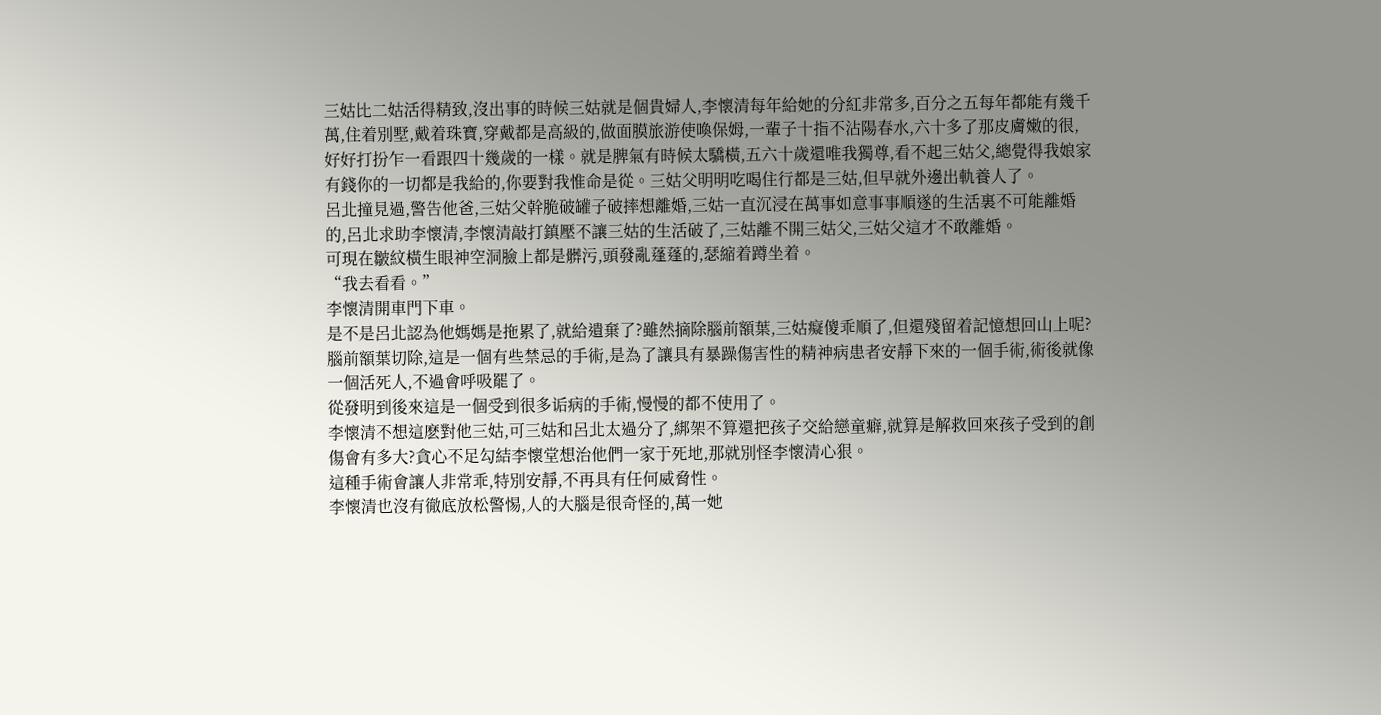三姑比二姑活得精致,沒出事的時候三姑就是個貴婦人,李懷清每年給她的分紅非常多,百分之五每年都能有幾千萬,住着別墅,戴着珠寶,穿戴都是高級的,做面膜旅游使喚保姆,一輩子十指不沾陽春水,六十多了那皮膚嫩的很,好好打扮乍一看跟四十幾歲的一樣。就是脾氣有時候太驕橫,五六十歲還唯我獨尊,看不起三姑父,總覺得我娘家有錢你的一切都是我給的,你要對我惟命是從。三姑父明明吃喝住行都是三姑,但早就外邊出軌養人了。
呂北撞見過,警告他爸,三姑父幹脆破罐子破摔想離婚,三姑一直沉浸在萬事如意事事順遂的生活裏不可能離婚的,呂北求助李懷清,李懷清敲打鎮壓不讓三姑的生活破了,三姑離不開三姑父,三姑父這才不敢離婚。
可現在皺紋橫生眼神空洞臉上都是髒污,頭發亂蓬蓬的,瑟縮着蹲坐着。
“我去看看。”
李懷清開車門下車。
是不是呂北認為他媽媽是拖累了,就給遺棄了?雖然摘除腦前額葉,三姑癡傻乖順了,但還殘留着記憶想回山上呢?
腦前額葉切除,這是一個有些禁忌的手術,是為了讓具有暴躁傷害性的精神病患者安靜下來的一個手術,術後就像一個活死人,不過會呼吸罷了。
從發明到後來這是一個受到很多诟病的手術,慢慢的都不使用了。
李懷清不想這麽對他三姑,可三姑和呂北太過分了,綁架不算還把孩子交給戀童癖,就算是解救回來孩子受到的創傷會有多大?貪心不足勾結李懷堂想治他們一家于死地,那就別怪李懷清心狠。
這種手術會讓人非常乖,特別安靜,不再具有任何威脅性。
李懷清也沒有徹底放松警惕,人的大腦是很奇怪的,萬一她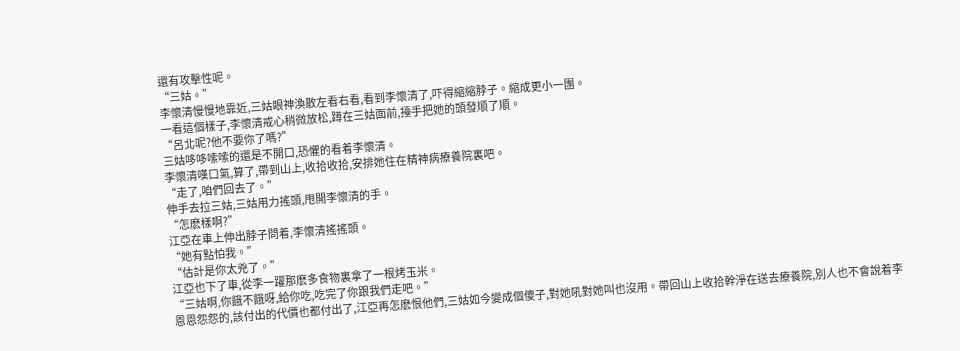還有攻擊性呢。
“三姑。”
李懷清慢慢地靠近,三姑眼神渙散左看右看,看到李懷清了,吓得縮縮脖子。縮成更小一團。
一看這個樣子,李懷清戒心稍微放松,蹲在三姑面前,擡手把她的頭發順了順。
“呂北呢?他不要你了嗎?”
三姑哆哆嗦嗦的還是不開口,恐懼的看着李懷清。
李懷清嘆口氣,算了,帶到山上,收拾收拾,安排她住在精神病療養院裏吧。
“走了,咱們回去了。”
伸手去拉三姑,三姑用力搖頭,甩開李懷清的手。
“怎麽樣啊?”
江亞在車上伸出脖子問着,李懷清搖搖頭。
“她有點怕我。”
“估計是你太兇了。”
江亞也下了車,從李一躍那麽多食物裏拿了一根烤玉米。
“三姑啊,你餓不餓呀,給你吃,吃完了你跟我們走吧。”
恩恩怨怨的,該付出的代價也都付出了,江亞再怎麽恨他們,三姑如今變成個傻子,對她吼對她叫也沒用。帶回山上收拾幹淨在送去療養院,別人也不會說着李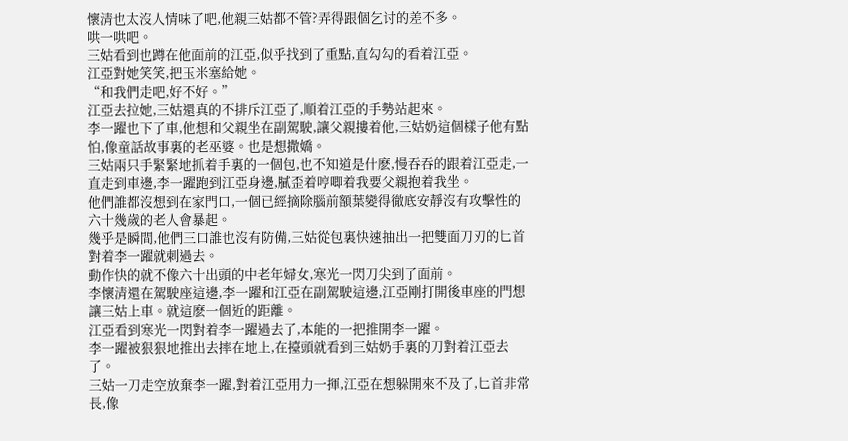懷清也太沒人情味了吧,他親三姑都不管?弄得跟個乞讨的差不多。
哄一哄吧。
三姑看到也蹲在他面前的江亞,似乎找到了重點,直勾勾的看着江亞。
江亞對她笑笑,把玉米塞給她。
“和我們走吧,好不好。”
江亞去拉她,三姑還真的不排斥江亞了,順着江亞的手勢站起來。
李一躍也下了車,他想和父親坐在副駕駛,讓父親摟着他,三姑奶這個樣子他有點怕,像童話故事裏的老巫婆。也是想撒嬌。
三姑兩只手緊緊地抓着手裏的一個包,也不知道是什麽,慢吞吞的跟着江亞走,一直走到車邊,李一躍跑到江亞身邊,膩歪着哼唧着我要父親抱着我坐。
他們誰都沒想到在家門口,一個已經摘除腦前額葉變得徹底安靜沒有攻擊性的六十幾歲的老人會暴起。
幾乎是瞬間,他們三口誰也沒有防備,三姑從包裏快速抽出一把雙面刀刃的匕首對着李一躍就刺過去。
動作快的就不像六十出頭的中老年婦女,寒光一閃刀尖到了面前。
李懷清還在駕駛座這邊,李一躍和江亞在副駕駛這邊,江亞剛打開後車座的門想讓三姑上車。就這麽一個近的距離。
江亞看到寒光一閃對着李一躍過去了,本能的一把推開李一躍。
李一躍被狠狠地推出去摔在地上,在擡頭就看到三姑奶手裏的刀對着江亞去了。
三姑一刀走空放棄李一躍,對着江亞用力一揮,江亞在想躲開來不及了,匕首非常長,像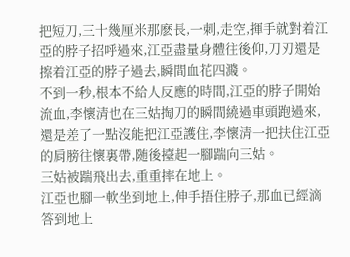把短刀,三十幾厘米那麽長,一刺,走空,揮手就對着江亞的脖子招呼過來,江亞盡量身體往後仰,刀刃還是擦着江亞的脖子過去,瞬間血花四濺。
不到一秒,根本不給人反應的時間,江亞的脖子開始流血,李懷清也在三姑掏刀的瞬間繞過車頭跑過來,還是差了一點沒能把江亞護住,李懷清一把扶住江亞的肩膀往懷裏帶,随後擡起一腳踹向三姑。
三姑被踹飛出去,重重摔在地上。
江亞也腳一軟坐到地上,伸手捂住脖子,那血已經滴答到地上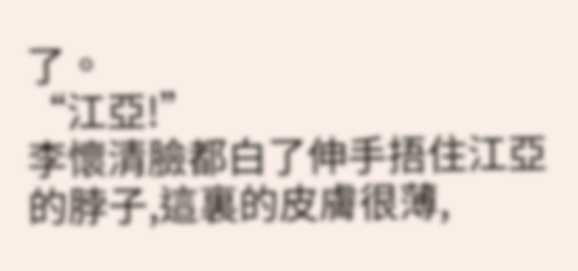了。
“江亞!”
李懷清臉都白了伸手捂住江亞的脖子,這裏的皮膚很薄,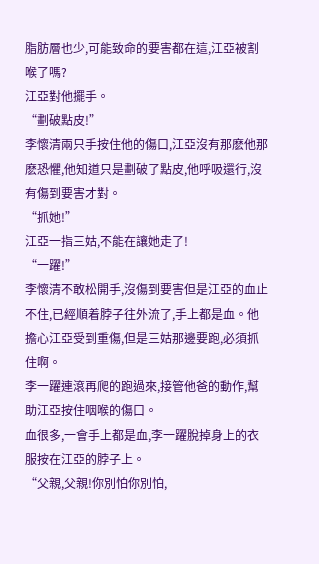脂肪層也少,可能致命的要害都在這,江亞被割喉了嗎?
江亞對他擺手。
“劃破點皮!”
李懷清兩只手按住他的傷口,江亞沒有那麽他那麽恐懼,他知道只是劃破了點皮,他呼吸還行,沒有傷到要害才對。
“抓她!”
江亞一指三姑,不能在讓她走了!
“一躍!”
李懷清不敢松開手,沒傷到要害但是江亞的血止不住,已經順着脖子往外流了,手上都是血。他擔心江亞受到重傷,但是三姑那邊要跑,必須抓住啊。
李一躍連滾再爬的跑過來,接管他爸的動作,幫助江亞按住咽喉的傷口。
血很多,一會手上都是血,李一躍脫掉身上的衣服按在江亞的脖子上。
“父親,父親!你別怕你別怕,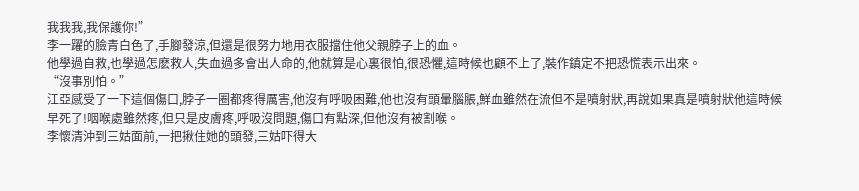我我我,我保護你!”
李一躍的臉青白色了,手腳發涼,但還是很努力地用衣服擋住他父親脖子上的血。
他學過自救,也學過怎麽救人,失血過多會出人命的,他就算是心裏很怕,很恐懼,這時候也顧不上了,裝作鎮定不把恐慌表示出來。
“沒事別怕。”
江亞感受了一下這個傷口,脖子一圈都疼得厲害,他沒有呼吸困難,他也沒有頭暈腦脹,鮮血雖然在流但不是噴射狀,再說如果真是噴射狀他這時候早死了!咽喉處雖然疼,但只是皮膚疼,呼吸沒問題,傷口有點深,但他沒有被割喉。
李懷清沖到三姑面前,一把揪住她的頭發,三姑吓得大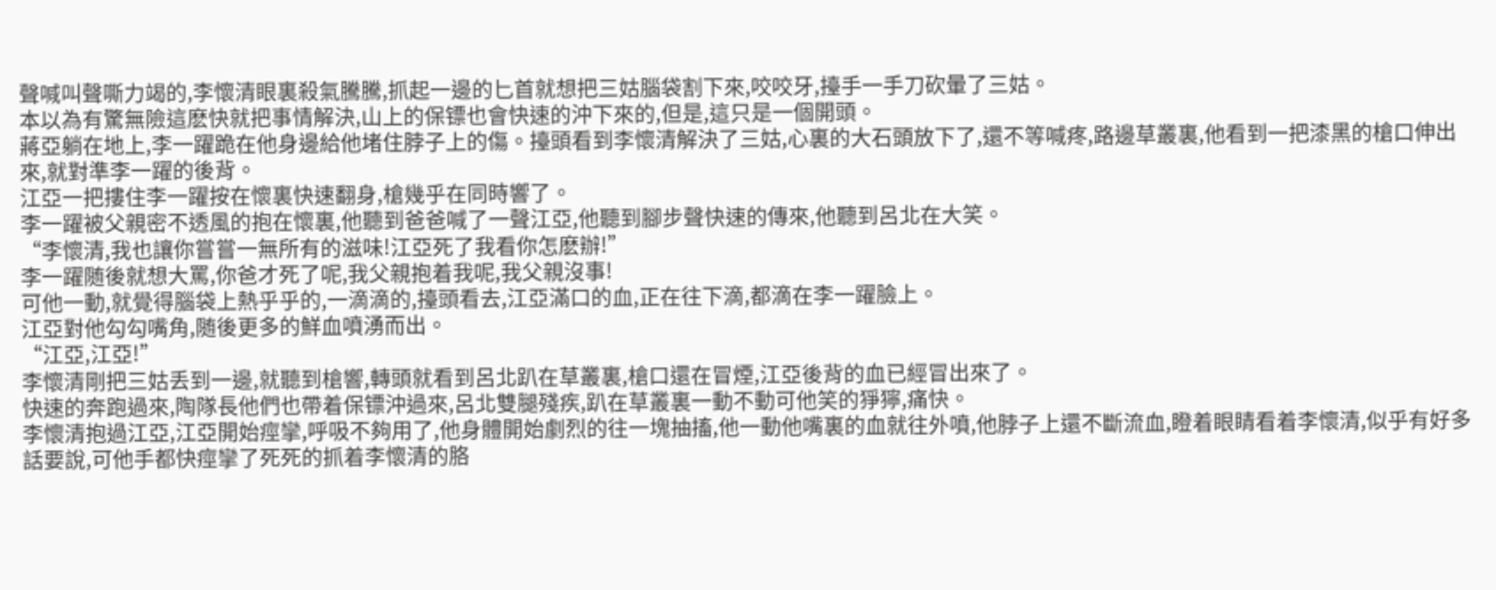聲喊叫聲嘶力竭的,李懷清眼裏殺氣騰騰,抓起一邊的匕首就想把三姑腦袋割下來,咬咬牙,擡手一手刀砍暈了三姑。
本以為有驚無險這麽快就把事情解決,山上的保镖也會快速的沖下來的,但是,這只是一個開頭。
蔣亞躺在地上,李一躍跪在他身邊給他堵住脖子上的傷。擡頭看到李懷清解決了三姑,心裏的大石頭放下了,還不等喊疼,路邊草叢裏,他看到一把漆黑的槍口伸出來,就對準李一躍的後背。
江亞一把摟住李一躍按在懷裏快速翻身,槍幾乎在同時響了。
李一躍被父親密不透風的抱在懷裏,他聽到爸爸喊了一聲江亞,他聽到腳步聲快速的傳來,他聽到呂北在大笑。
“李懷清,我也讓你嘗嘗一無所有的滋味!江亞死了我看你怎麽辦!”
李一躍随後就想大罵,你爸才死了呢,我父親抱着我呢,我父親沒事!
可他一動,就覺得腦袋上熱乎乎的,一滴滴的,擡頭看去,江亞滿口的血,正在往下滴,都滴在李一躍臉上。
江亞對他勾勾嘴角,随後更多的鮮血噴湧而出。
“江亞,江亞!”
李懷清剛把三姑丢到一邊,就聽到槍響,轉頭就看到呂北趴在草叢裏,槍口還在冒煙,江亞後背的血已經冒出來了。
快速的奔跑過來,陶隊長他們也帶着保镖沖過來,呂北雙腿殘疾,趴在草叢裏一動不動可他笑的猙獰,痛快。
李懷清抱過江亞,江亞開始痙攣,呼吸不夠用了,他身體開始劇烈的往一塊抽搐,他一動他嘴裏的血就往外噴,他脖子上還不斷流血,瞪着眼睛看着李懷清,似乎有好多話要說,可他手都快痙攣了死死的抓着李懷清的胳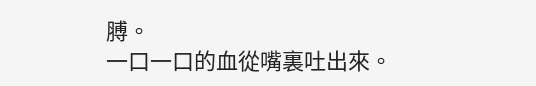膊。
一口一口的血從嘴裏吐出來。